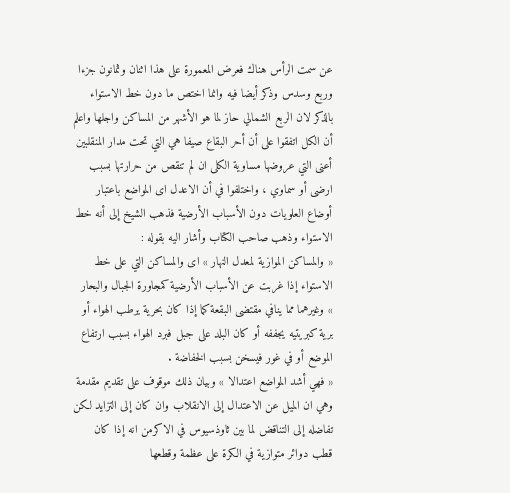عن سمت الرأس هناك فعرض المعمورة على هذا اثنان وثمانون جزءا وربع وسدس وذكر أيضا فيه وانما اختص ما دون خط الاستواء بالذكر لان الربع الشمالي حاز لما هو الأشهر من المساكن واجلها واعلم أن الكل اتفقوا على أن أحر البقاع صيفا هي التي تحت مدار المنقلبين أعنى التي عروضها مساوية الكلى ان لم تنقص من حرارتها بسبب ارضى أو سماوي ، واختلفوا في أن الاعدل اى المواضع باعتبار أوضاع العلويات دون الأسباب الأرضية فذهب الشيخ إلى أنه خط الاستواء وذهب صاحب الكتاب وأشار اليه بقوله :
« والمساكن الموازية لمعدل النهار » اى والمساكن التي على خط الاستواء إذا غربت عن الأسباب الأرضية كمجاورة الجبال والبحار » وغيرهما مما ينافي مقتضى البقعة كما إذا كان بحرية يرطب الهواء أو برية كبريتيه يجففه أو كان البلد على جبل فبرد الهواء بسبب ارتفاع الموضع أو في غور فيسخن بسبب الخفاضة .
« فهي أشد المواضع اعتدالا » وبيان ذلك موقوف على تقديم مقدمة وهي ان الميل عن الاعتدال إلى الانقلاب وان كان إلى التزايد لكن تفاضله إلى التناقض لما بين ثاوذسيوس في الاكرمن انه إذا كان قطب دوائر متوازية في الكرة على عظمة وقطعها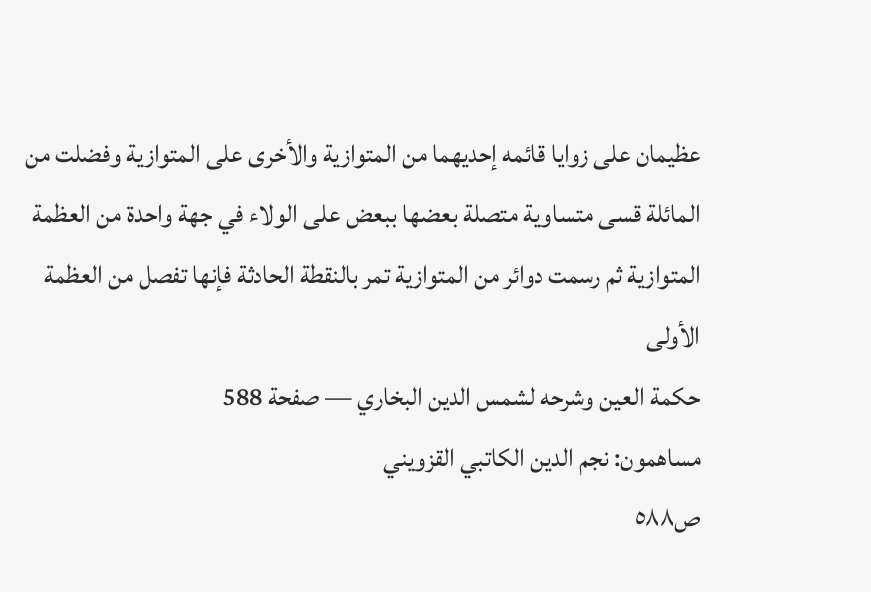عظيمان على زوايا قائمه إحديهما من المتوازية والأخرى على المتوازية وفضلت من المائلة قسى متساوية متصلة بعضها ببعض على الولاء في جهة واحدة من العظمة المتوازية ثم رسمت دوائر من المتوازية تمر بالنقطة الحادثة فإنها تفصل من العظمة الأولى
حكمة العين وشرحه لشمس الدين البخاري — صفحة 588
مساهمون: نجم الدين الكاتبي القزويني
ص٥٨٨